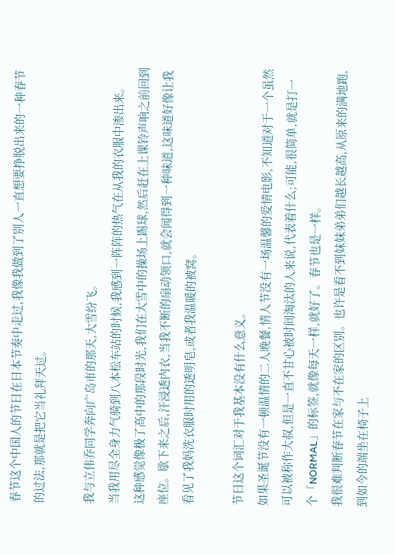春节这个中国人的节日在日本节奏中走过,我像我做到了别人一直想要挣脱出来的一种春节的过法,那就是把它当礼拜天过。

我与立伟乔同学奔向广岛市的那天,大雪纷飞。
当我用尽全身力气骑到八本松车站的时候,我感到一阵阵的热气在从我的衣服中渗出来。
这种感觉像极了高中的那段时光,我们在大雪中的操场上踢球,然后赶在上课铃声响之前回到座位。歇下来之后,汗浸透内衣,当我不断的扇动领口,就会闻得到一种味道,这味道好像让我看见了我妈洗衣服时用的透明皂,或者我温暖的被窝。

节日这个词汇对于我基本没有什么意义。
如果圣诞节没有一顿温情的二人晚餐,情人节没有一场温馨的爱情电影,不知道对于一个虽然可以被称作大叔,但是一直不甘心被时间淘汰的人来说,代表着什么;可能,很简单,就是打一个「NORMAL」的标签,就像每天一样,就好了。春节也是一样。
我很难判断春节在家与不在家的区别。也许是看不到妹妹弟弟们越长越高,从原来的满地跑,到如今的端坐在椅子上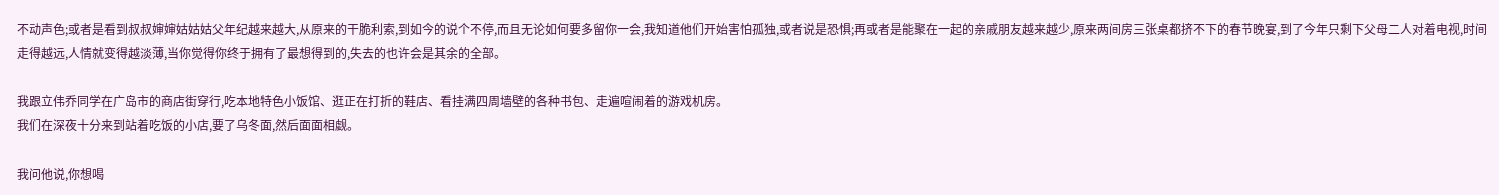不动声色;或者是看到叔叔婶婶姑姑姑父年纪越来越大,从原来的干脆利索,到如今的说个不停,而且无论如何要多留你一会,我知道他们开始害怕孤独,或者说是恐惧;再或者是能聚在一起的亲戚朋友越来越少,原来两间房三张桌都挤不下的春节晚宴,到了今年只剩下父母二人对着电视,时间走得越远,人情就变得越淡薄,当你觉得你终于拥有了最想得到的,失去的也许会是其余的全部。

我跟立伟乔同学在广岛市的商店街穿行,吃本地特色小饭馆、逛正在打折的鞋店、看挂满四周墙壁的各种书包、走遍喧闹着的游戏机房。
我们在深夜十分来到站着吃饭的小店,要了乌冬面,然后面面相觑。

我问他说,你想喝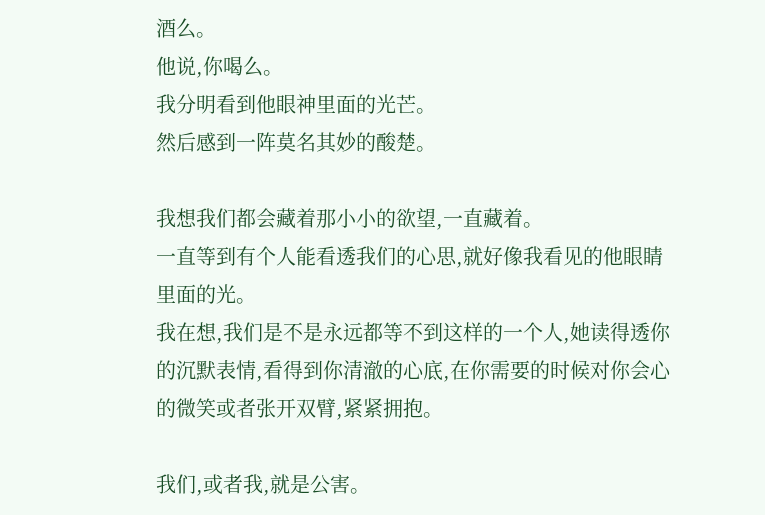酒么。
他说,你喝么。
我分明看到他眼神里面的光芒。
然后感到一阵莫名其妙的酸楚。

我想我们都会藏着那小小的欲望,一直藏着。
一直等到有个人能看透我们的心思,就好像我看见的他眼睛里面的光。
我在想,我们是不是永远都等不到这样的一个人,她读得透你的沉默表情,看得到你清澈的心底,在你需要的时候对你会心的微笑或者张开双臂,紧紧拥抱。

我们,或者我,就是公害。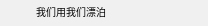我们用我们漂泊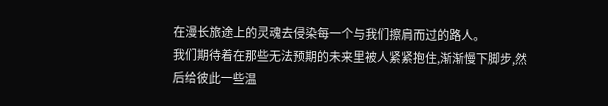在漫长旅途上的灵魂去侵染每一个与我们擦肩而过的路人。
我们期待着在那些无法预期的未来里被人紧紧抱住,渐渐慢下脚步,然后给彼此一些温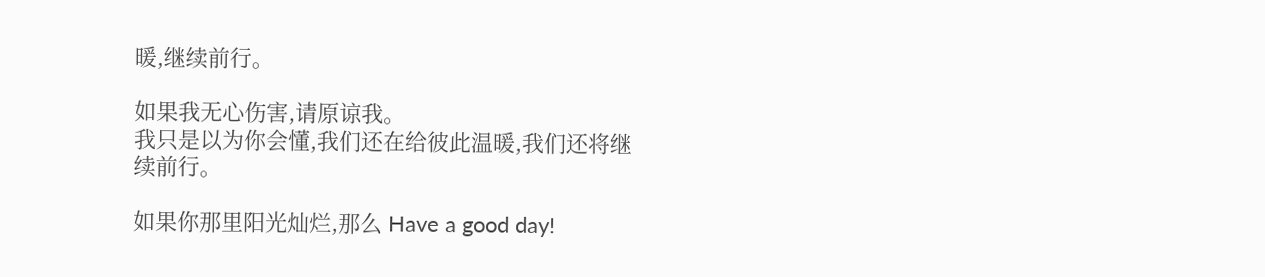暖,继续前行。

如果我无心伤害,请原谅我。
我只是以为你会懂,我们还在给彼此温暖,我们还将继续前行。

如果你那里阳光灿烂,那么 Have a good day!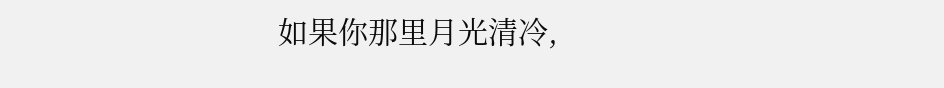如果你那里月光清冷,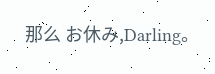那么 お休み,Darling。